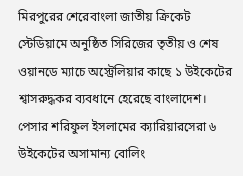মিরপুরের শেরেবাংলা জাতীয় ক্রিকেট স্টেডিয়ামে অনুষ্ঠিত সিরিজের তৃতীয় ও শেষ ওয়ানডে ম্যাচে অস্ট্রেলিয়ার কাছে ১ উইকেটের শ্বাসরুদ্ধকর ব্যবধানে হেরেছে বাংলাদেশ। পেসার শরিফুল ইসলামের ক্যারিয়ারসেরা ৬ উইকেটের অসামান্য বোলিং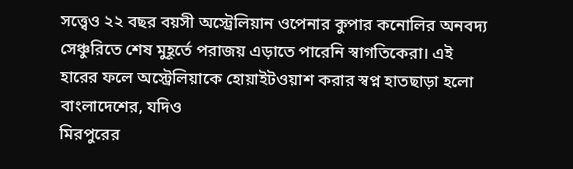সত্ত্বেও ২২ বছর বয়সী অস্ট্রেলিয়ান ওপেনার কুপার কনোলির অনবদ্য সেঞ্চুরিতে শেষ মুহূর্তে পরাজয় এড়াতে পারেনি স্বাগতিকেরা। এই হারের ফলে অস্ট্রেলিয়াকে হোয়াইটওয়াশ করার স্বপ্ন হাতছাড়া হলো বাংলাদেশের, যদিও
মিরপুরের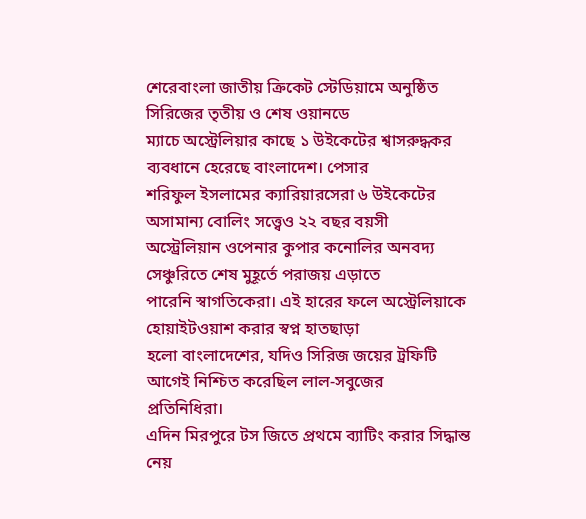শেরেবাংলা জাতীয় ক্রিকেট স্টেডিয়ামে অনুষ্ঠিত সিরিজের তৃতীয় ও শেষ ওয়ানডে
ম্যাচে অস্ট্রেলিয়ার কাছে ১ উইকেটের শ্বাসরুদ্ধকর ব্যবধানে হেরেছে বাংলাদেশ। পেসার
শরিফুল ইসলামের ক্যারিয়ারসেরা ৬ উইকেটের অসামান্য বোলিং সত্ত্বেও ২২ বছর বয়সী
অস্ট্রেলিয়ান ওপেনার কুপার কনোলির অনবদ্য সেঞ্চুরিতে শেষ মুহূর্তে পরাজয় এড়াতে
পারেনি স্বাগতিকেরা। এই হারের ফলে অস্ট্রেলিয়াকে হোয়াইটওয়াশ করার স্বপ্ন হাতছাড়া
হলো বাংলাদেশের, যদিও সিরিজ জয়ের ট্রফিটি আগেই নিশ্চিত করেছিল লাল-সবুজের
প্রতিনিধিরা।
এদিন মিরপুরে টস জিতে প্রথমে ব্যাটিং করার সিদ্ধান্ত নেয়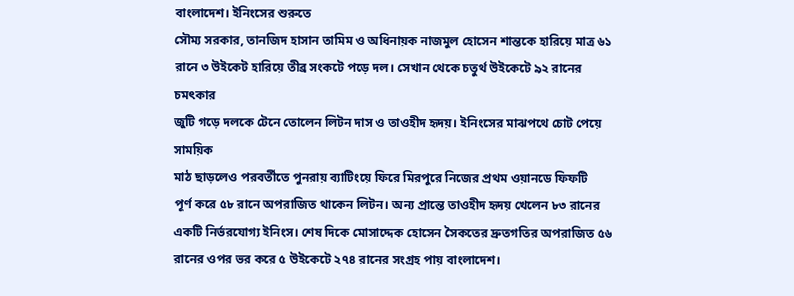বাংলাদেশ। ইনিংসের শুরুতে
সৌম্য সরকার, তানজিদ হাসান তামিম ও অধিনায়ক নাজমুল হোসেন শান্তকে হারিয়ে মাত্র ৬১
রানে ৩ উইকেট হারিয়ে তীব্র সংকটে পড়ে দল। সেখান থেকে চতুর্থ উইকেটে ৯২ রানের চমৎকার
জুটি গড়ে দলকে টেনে তোলেন লিটন দাস ও তাওহীদ হৃদয়। ইনিংসের মাঝপথে চোট পেয়ে সাময়িক
মাঠ ছাড়লেও পরবর্তীতে পুনরায় ব্যাটিংয়ে ফিরে মিরপুরে নিজের প্রথম ওয়ানডে ফিফটি
পূর্ণ করে ৫৮ রানে অপরাজিত থাকেন লিটন। অন্য প্রান্তে তাওহীদ হৃদয় খেলেন ৮৩ রানের
একটি নির্ভরযোগ্য ইনিংস। শেষ দিকে মোসাদ্দেক হোসেন সৈকতের দ্রুতগতির অপরাজিত ৫৬
রানের ওপর ভর করে ৫ উইকেটে ২৭৪ রানের সংগ্রহ পায় বাংলাদেশ।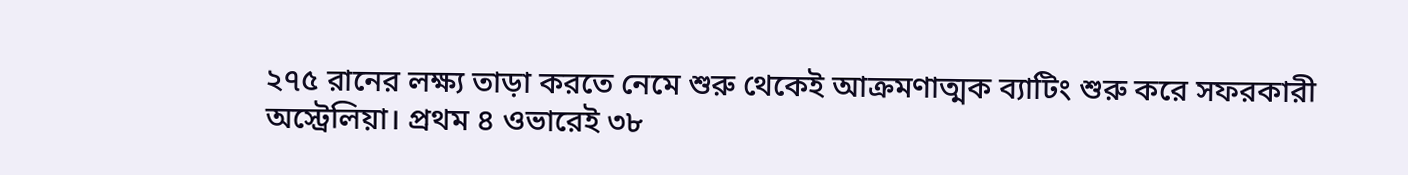২৭৫ রানের লক্ষ্য তাড়া করতে নেমে শুরু থেকেই আক্রমণাত্মক ব্যাটিং শুরু করে সফরকারী
অস্ট্রেলিয়া। প্রথম ৪ ওভারেই ৩৮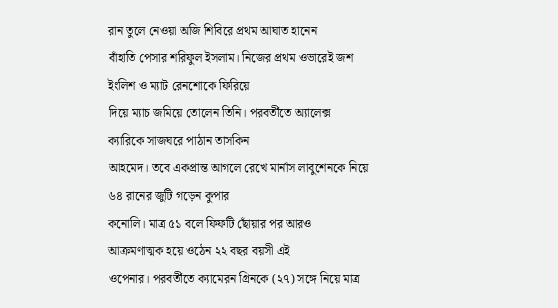রান তুলে নেওয়া অজি শিবিরে প্রথম আঘাত হানেন
বাঁহাতি পেসার শরিফুল ইসলাম। নিজের প্রথম ওভারেই জশ ইংলিশ ও ম্যাট রেনশোকে ফিরিয়ে
দিয়ে ম্যাচ জমিয়ে তোলেন তিনি। পরবর্তীতে অ্যালেক্স ক্যারিকে সাজঘরে পাঠান তাসকিন
আহমেদ। তবে একপ্রান্ত আগলে রেখে মার্নাস লাবুশেনকে নিয়ে ৬৪ রানের জুটি গড়েন কুপার
কনোলি। মাত্র ৫১ বলে ফিফটি ছোঁয়ার পর আরও আক্রমণাত্মক হয়ে ওঠেন ২২ বছর বয়সী এই
ওপেনার। পরবর্তীতে ক্যামেরন গ্রিনকে (২৭) সঙ্গে নিয়ে মাত্র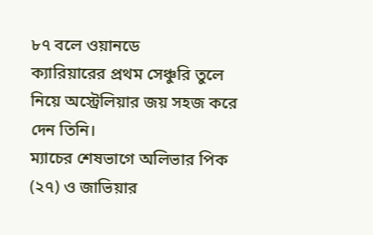৮৭ বলে ওয়ানডে
ক্যারিয়ারের প্রথম সেঞ্চুরি তুলে নিয়ে অস্ট্রেলিয়ার জয় সহজ করে দেন তিনি।
ম্যাচের শেষভাগে অলিভার পিক (২৭) ও জাভিয়ার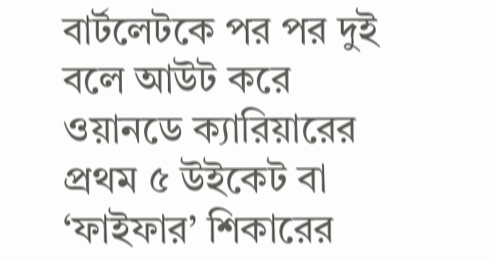বার্টলেটকে পর পর দুই বলে আউট করে
ওয়ানডে ক্যারিয়ারের প্রথম ৫ উইকেট বা ‘ফাইফার’ শিকারের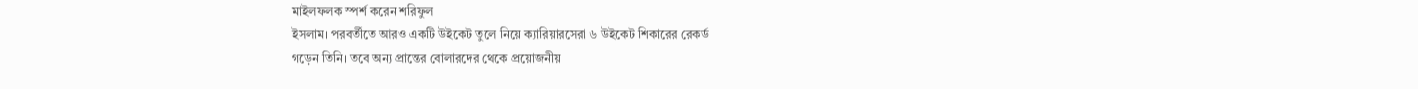মাইলফলক স্পর্শ করেন শরিফুল
ইসলাম। পরবর্তীতে আরও একটি উইকেট তুলে নিয়ে ক্যারিয়ারসেরা ৬ উইকেট শিকারের রেকর্ড
গড়েন তিনি। তবে অন্য প্রান্তের বোলারদের থেকে প্রয়োজনীয়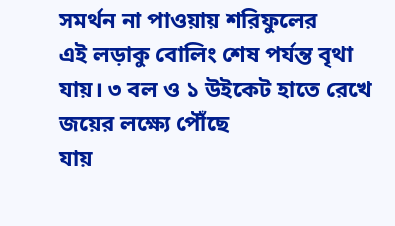সমর্থন না পাওয়ায় শরিফুলের
এই লড়াকু বোলিং শেষ পর্যন্ত বৃথা যায়। ৩ বল ও ১ উইকেট হাতে রেখে জয়ের লক্ষ্যে পৌঁছে
যায়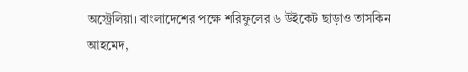অস্ট্রেলিয়া। বাংলাদেশের পক্ষে শরিফুলের ৬ উইকেট ছাড়াও তাসকিন আহমেদ,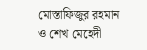মোস্তাফিজুর রহমান ও শেখ মেহেদী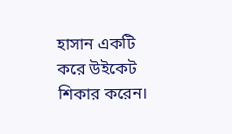হাসান একটি করে উইকেট শিকার করেন।